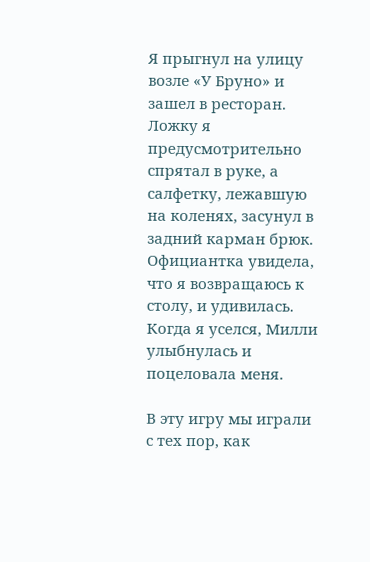Я прыгнул на улицу возле «У Бруно» и зашел в ресторан. Ложку я предусмотрительно спрятал в руке, а салфетку, лежавшую на коленях, засунул в задний карман брюк. Официантка увидела, что я возвращаюсь к столу, и удивилась. Когда я уселся, Милли улыбнулась и поцеловала меня.

В эту игру мы играли с тех пор, как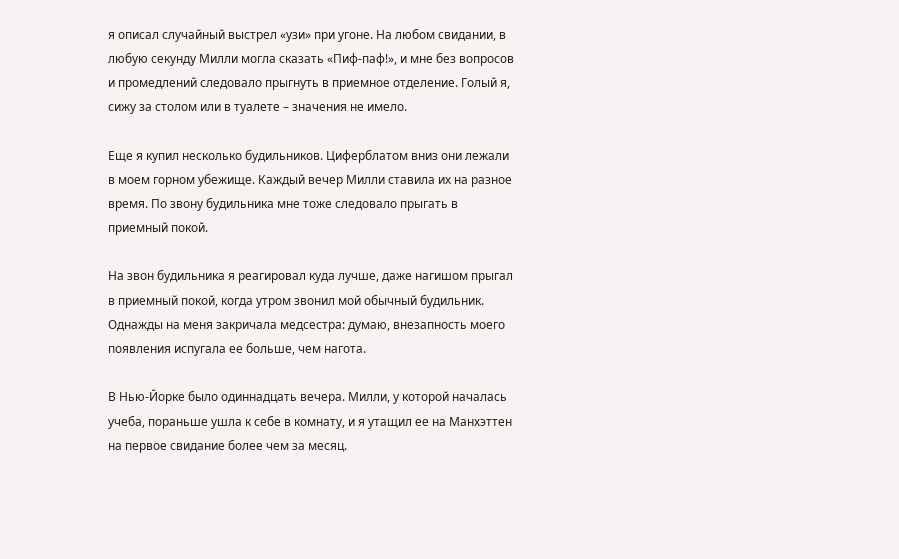я описал случайный выстрел «узи» при угоне. На любом свидании, в любую секунду Милли могла сказать «Пиф-паф!», и мне без вопросов и промедлений следовало прыгнуть в приемное отделение. Голый я, сижу за столом или в туалете – значения не имело.

Еще я купил несколько будильников. Циферблатом вниз они лежали в моем горном убежище. Каждый вечер Милли ставила их на разное время. По звону будильника мне тоже следовало прыгать в приемный покой.

На звон будильника я реагировал куда лучше, даже нагишом прыгал в приемный покой, когда утром звонил мой обычный будильник. Однажды на меня закричала медсестра: думаю, внезапность моего появления испугала ее больше, чем нагота.

В Нью-Йорке было одиннадцать вечера. Милли, у которой началась учеба, пораньше ушла к себе в комнату, и я утащил ее на Манхэттен на первое свидание более чем за месяц.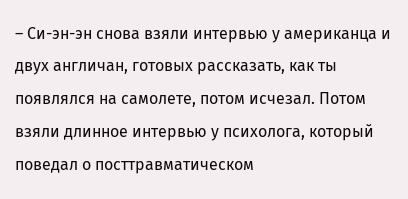– Си-эн-эн снова взяли интервью у американца и двух англичан, готовых рассказать, как ты появлялся на самолете, потом исчезал. Потом взяли длинное интервью у психолога, который поведал о посттравматическом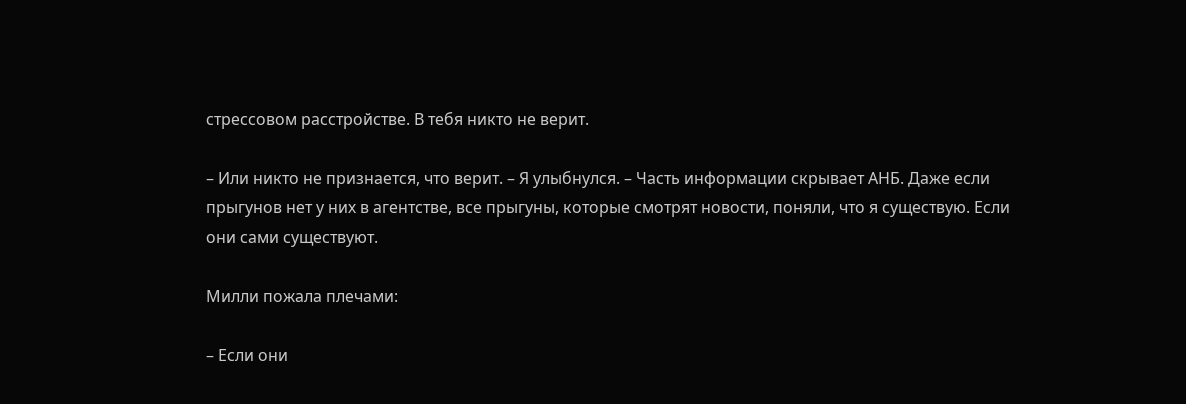стрессовом расстройстве. В тебя никто не верит.

– Или никто не признается, что верит. – Я улыбнулся. – Часть информации скрывает АНБ. Даже если прыгунов нет у них в агентстве, все прыгуны, которые смотрят новости, поняли, что я существую. Если они сами существуют.

Милли пожала плечами:

– Если они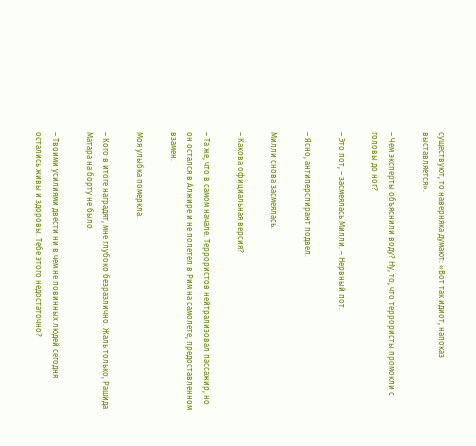существуют, то наверняка думают: «Вот так идиот, напоказ выставляется».

– Чем эксперты объяснили воду? Ну, то, что террористы промокли с головы до ног?

– Это пот, – засмеялась Милли. – Нервный пот.

– Ясно, антиперспирант подвел.

Милли снова засмеялась.

– Какова официальная версия?

– Та же, что в самом начале. Террористов нейтрализовал пассажир, но он остался в Алжире и не полетел в Рим на самолете, предоставленном взамен.

Моя улыбка померкла.

– Кого в итоге наградят, мне глубоко безразлично. Жаль только, Рашида Матара на борту не было.

– Твоими усилиями двести ни в чем не повинных людей сегодня остались живы и здоровы. Тебе этого недостаточно?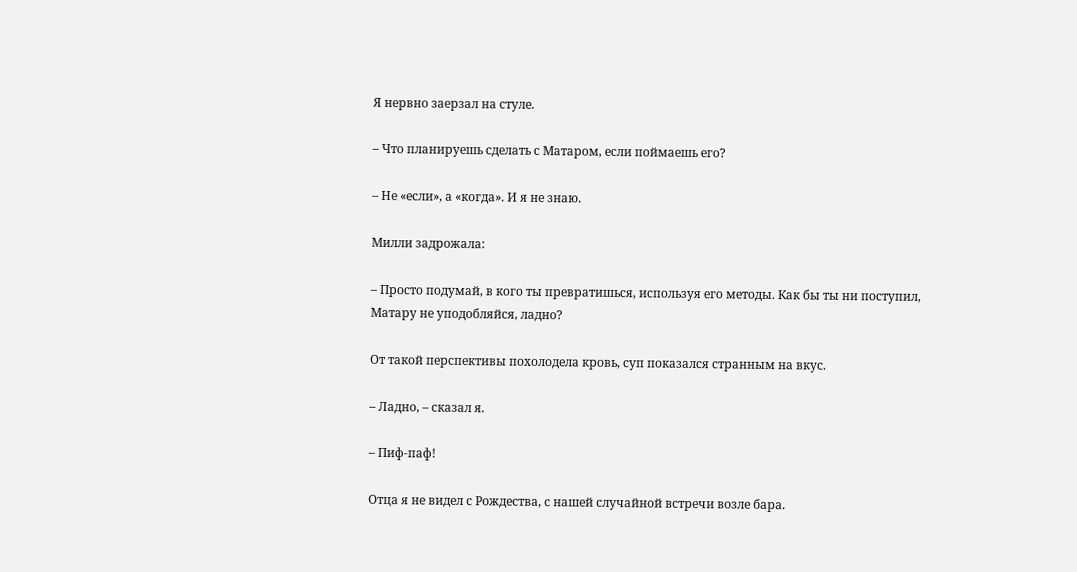Я нервно заерзал на стуле.

– Что планируешь сделать с Матаром, если поймаешь его?

– Не «если», а «когда». И я не знаю.

Милли задрожала:

– Просто подумай, в кого ты превратишься, используя его методы. Как бы ты ни поступил, Матару не уподобляйся, ладно?

От такой перспективы похолодела кровь, суп показался странным на вкус.

– Ладно, – сказал я.

– Пиф-паф!

Отца я не видел с Рождества, с нашей случайной встречи возле бара.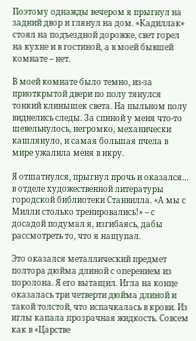Поэтому однажды вечером я прыгнул на задний двор и глянул на дом. «Кадиллак» стоял на подъездной дорожке, свет горел на кухне и в гостиной, а в моей бывшей комнате – нет.

В моей комнате было темно, из-за приоткрытой двери по полу тянулся тонкий клинышек света. На пыльном полу виднелись следы. За спиной у меня что-то шевельнулось, негромко, механически кашлянуло, и самая большая пчела в мире ужалила меня в икру.

Я отшатнулся, прыгнул прочь и оказался… в отделе художественной литературы городской библиотеки Станвилла. «А мы с Милли столько тренировались!» – с досадой подумал я, изгибаясь, дабы рассмотреть то, что я нащупал.

Это оказался металлический предмет полтора дюйма длиной с оперением из поролона. Я его вытащил. Игла на конце оказалась три четверти дюйма длиной и такой толстой, что испачкалась в крови. Из иглы капала прозрачная жидкость. Совсем как в «Царстве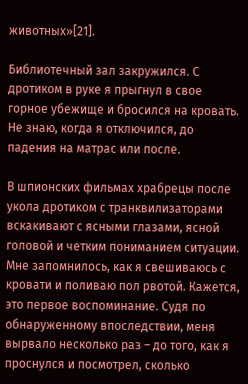животных»[21].

Библиотечный зал закружился. С дротиком в руке я прыгнул в свое горное убежище и бросился на кровать. Не знаю, когда я отключился, до падения на матрас или после.

В шпионских фильмах храбрецы после укола дротиком с транквилизаторами вскакивают с ясными глазами, ясной головой и четким пониманием ситуации. Мне запомнилось, как я свешиваюсь с кровати и поливаю пол рвотой. Кажется, это первое воспоминание. Судя по обнаруженному впоследствии, меня вырвало несколько раз – до того, как я проснулся и посмотрел, сколько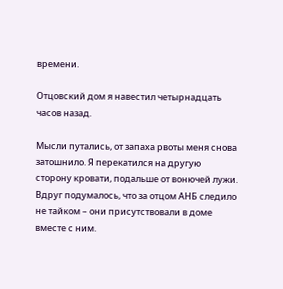времени.

Отцовский дом я навестил четырнадцать часов назад.

Мысли путались, от запаха рвоты меня снова затошнило. Я перекатился на другую сторону кровати, подальше от вонючей лужи. Вдруг подумалось, что за отцом АНБ следило не тайком – они присутствовали в доме вместе с ним.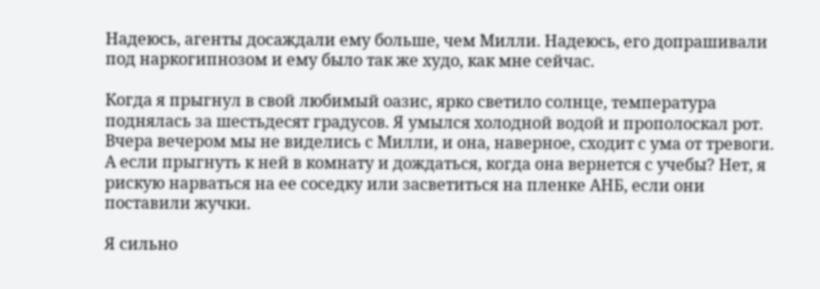Надеюсь, агенты досаждали ему больше, чем Милли. Надеюсь, его допрашивали под наркогипнозом и ему было так же худо, как мне сейчас.

Когда я прыгнул в свой любимый оазис, ярко светило солнце, температура поднялась за шестьдесят градусов. Я умылся холодной водой и прополоскал рот. Вчера вечером мы не виделись с Милли, и она, наверное, сходит с ума от тревоги. А если прыгнуть к ней в комнату и дождаться, когда она вернется с учебы? Нет, я рискую нарваться на ее соседку или засветиться на пленке АНБ, если они поставили жучки.

Я сильно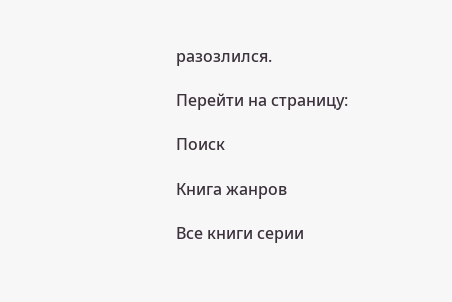разозлился.

Перейти на страницу:

Поиск

Книга жанров

Все книги серии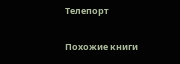Телепорт

Похожие книги